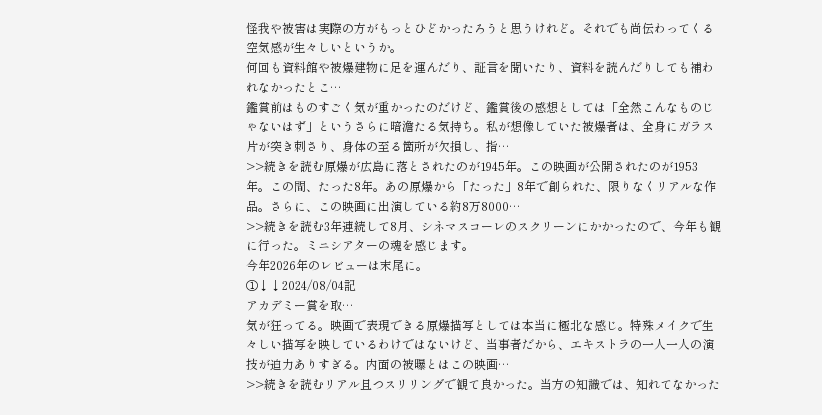怪我や被害は実際の方がもっとひどかったろうと思うけれど。それでも尚伝わってくる空気感が生々しいというか。
何回も資料館や被爆建物に足を運んだり、証言を聞いたり、資料を読んだりしても補われなかったとこ…
鑑賞前はものすごく気が重かったのだけど、鑑賞後の感想としては「全然こんなものじゃないはず」というさらに暗澹たる気持ち。私が想像していた被爆者は、全身にガラス片が突き刺さり、身体の至る箇所が欠損し、指…
>>続きを読む原爆が広島に落とされたのが1945年。この映画が公開されたのが1953年。この間、たった8年。あの原爆から「たった」8年で創られた、限りなくリアルな作品。さらに、この映画に出演している約8万8000…
>>続きを読む3年連続して8月、シネマスコーレのスクリーンにかかったので、今年も観に行った。ミニシアターの魂を感じます。
今年2026年のレビューは末尾に。
①↓↓2024/08/04記
アカデミー賞を取…
気が狂ってる。映画で表現できる原爆描写としては本当に極北な感じ。特殊メイクで生々しい描写を映しているわけではないけど、当事者だから、エキストラの一人一人の演技が迫力ありすぎる。内面の被曝とはこの映画…
>>続きを読むリアル且つスリリングで観て良かった。当方の知識では、知れてなかった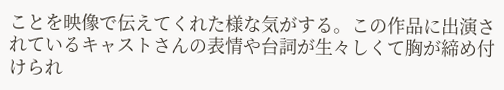ことを映像で伝えてくれた様な気がする。この作品に出演されているキャストさんの表情や台詞が生々しくて胸が締め付けられ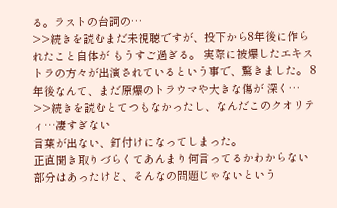る。ラストの台詞の…
>>続きを読むまだ未視聴ですが、投下から8年後に作られたこと自体が もうすご過ぎる。 実際に被爆したエキストラの方々が出演されているという事で、驚きました。 8年後なんて、まだ原爆のトラウマや大きな傷が 深く…
>>続きを読むとてつもなかったし、なんだこのクオリティ…凄すぎない
言葉が出ない、釘付けになってしまった。
正直聞き取りづらくてあんまり何言ってるかわからない部分はあったけど、そんなの問題じゃないという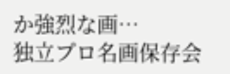か強烈な画…
独立プロ名画保存会